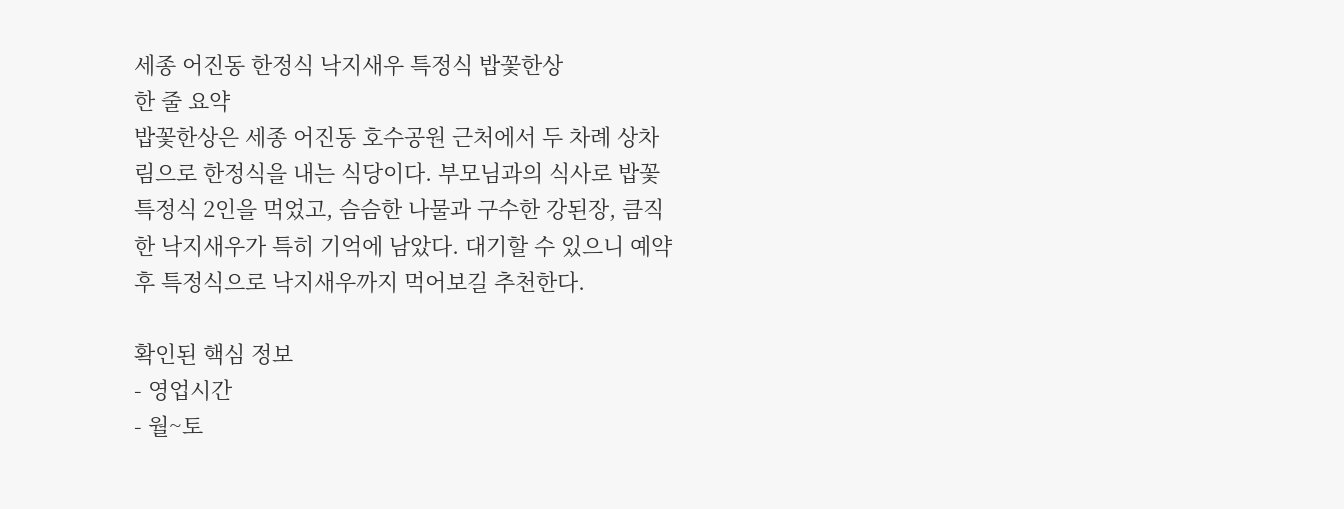세종 어진동 한정식 낙지새우 특정식 밥꽃한상
한 줄 요약
밥꽃한상은 세종 어진동 호수공원 근처에서 두 차례 상차림으로 한정식을 내는 식당이다. 부모님과의 식사로 밥꽃특정식 2인을 먹었고, 슴슴한 나물과 구수한 강된장, 큼직한 낙지새우가 특히 기억에 남았다. 대기할 수 있으니 예약 후 특정식으로 낙지새우까지 먹어보길 추천한다.

확인된 핵심 정보
- 영업시간
- 월~토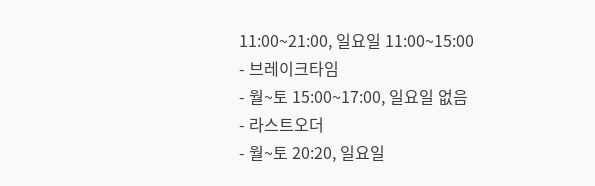11:00~21:00, 일요일 11:00~15:00
- 브레이크타임
- 월~토 15:00~17:00, 일요일 없음
- 라스트오더
- 월~토 20:20, 일요일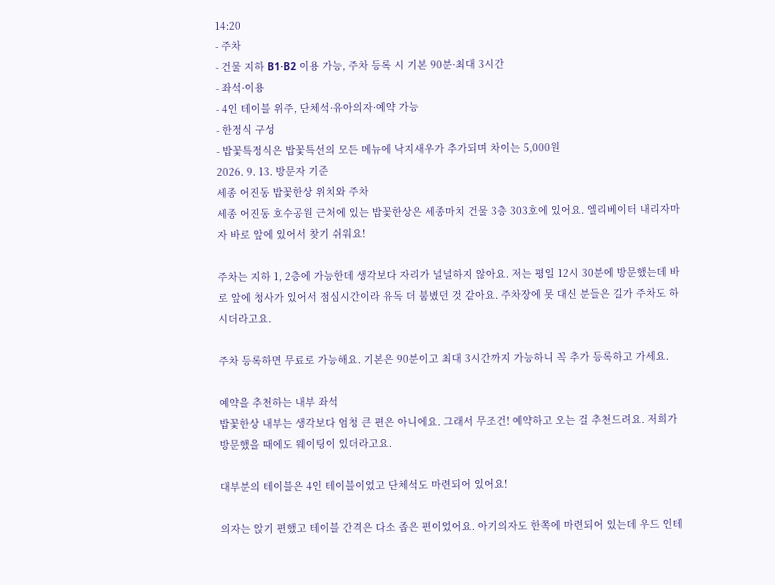14:20
- 주차
- 건물 지하 B1·B2 이용 가능, 주차 등록 시 기본 90분·최대 3시간
- 좌석·이용
- 4인 테이블 위주, 단체석·유아의자·예약 가능
- 한정식 구성
- 밥꽃특정식은 밥꽃특선의 모든 메뉴에 낙지새우가 추가되며 차이는 5,000원
2026. 9. 13. 방문자 기준
세종 어진동 밥꽃한상 위치와 주차
세종 어진동 호수공원 근처에 있는 밥꽃한상은 세종마치 건물 3층 303호에 있어요. 엘리베이터 내리자마자 바로 앞에 있어서 찾기 쉬워요!

주차는 지하 1, 2층에 가능한데 생각보다 자리가 널널하지 않아요. 저는 평일 12시 30분에 방문했는데 바로 앞에 청사가 있어서 점심시간이라 유독 더 붐볐던 것 같아요. 주차장에 못 대신 분들은 길가 주차도 하시더라고요.

주차 등록하면 무료로 가능해요. 기본은 90분이고 최대 3시간까지 가능하니 꼭 추가 등록하고 가세요.

예약을 추천하는 내부 좌석
밥꽃한상 내부는 생각보다 엄청 큰 편은 아니에요. 그래서 무조건! 예약하고 오는 걸 추천드려요. 저희가 방문했을 때에도 웨이팅이 있더라고요.

대부분의 테이블은 4인 테이블이었고 단체석도 마련되어 있어요!

의자는 앉기 편했고 테이블 간격은 다소 좁은 편이었어요. 아기의자도 한쪽에 마련되어 있는데 우드 인테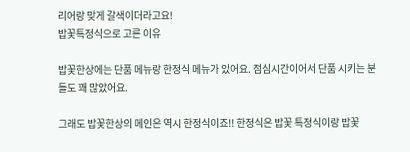리어랑 맞게 갈색이더라고요!
밥꽃특정식으로 고른 이유

밥꽃한상에는 단품 메뉴랑 한정식 메뉴가 있어요. 점심시간이어서 단품 시키는 분들도 꽤 많았어요.

그래도 밥꽃한상의 메인은 역시 한정식이죠!! 한정식은 밥꽃 특정식이랑 밥꽃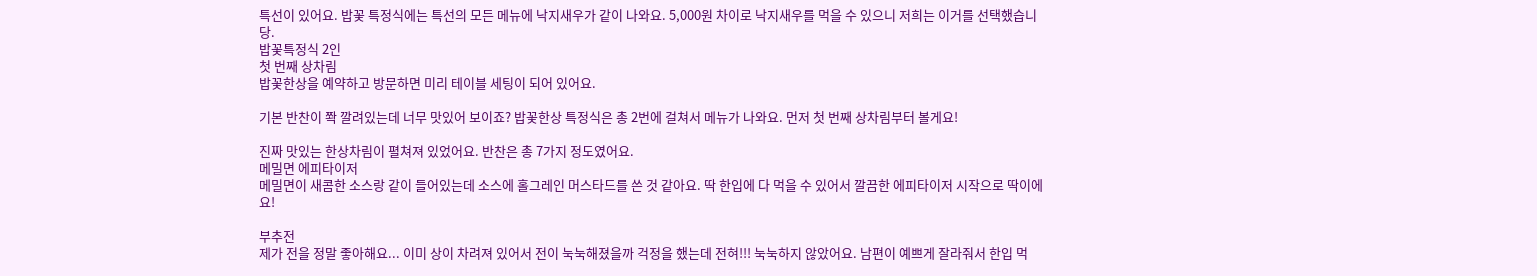특선이 있어요. 밥꽃 특정식에는 특선의 모든 메뉴에 낙지새우가 같이 나와요. 5,000원 차이로 낙지새우를 먹을 수 있으니 저희는 이거를 선택했습니당.
밥꽃특정식 2인
첫 번째 상차림
밥꽃한상을 예약하고 방문하면 미리 테이블 세팅이 되어 있어요.

기본 반찬이 쫙 깔려있는데 너무 맛있어 보이죠? 밥꽃한상 특정식은 총 2번에 걸쳐서 메뉴가 나와요. 먼저 첫 번째 상차림부터 볼게요!

진짜 맛있는 한상차림이 펼쳐져 있었어요. 반찬은 총 7가지 정도였어요.
메밀면 에피타이저
메밀면이 새콤한 소스랑 같이 들어있는데 소스에 홀그레인 머스타드를 쓴 것 같아요. 딱 한입에 다 먹을 수 있어서 깔끔한 에피타이저 시작으로 딱이에요!

부추전
제가 전을 정말 좋아해요... 이미 상이 차려져 있어서 전이 눅눅해졌을까 걱정을 했는데 전혀!!! 눅눅하지 않았어요. 남편이 예쁘게 잘라줘서 한입 먹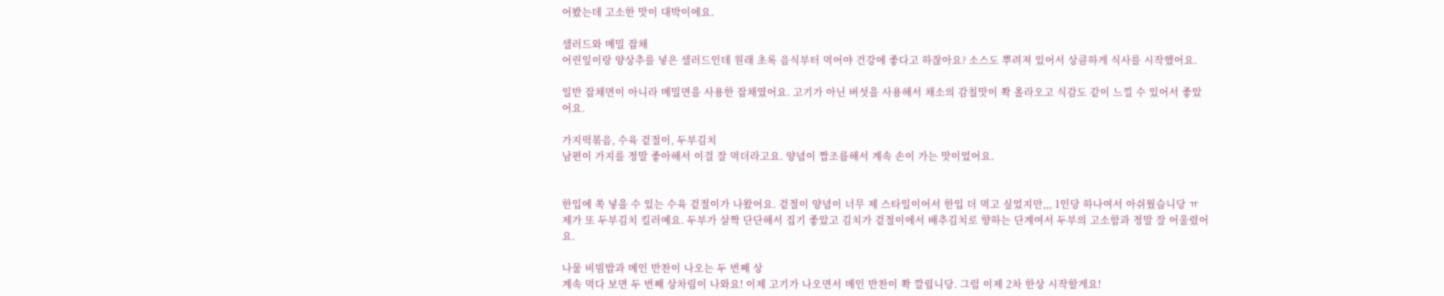어봤는데 고소한 맛이 대박이에요.

샐러드와 메밀 잡채
어린잎이랑 양상추를 넣은 샐러드인데 원래 초록 음식부터 먹어야 건강에 좋다고 하잖아요? 소스도 뿌려져 있어서 상큼하게 식사를 시작했어요.

일반 잡채면이 아니라 메밀면을 사용한 잡채였어요. 고기가 아닌 버섯을 사용해서 채소의 감칠맛이 쫙 올라오고 식감도 같이 느낄 수 있어서 좋았어요.

가지떡볶음, 수육 겉절이, 두부김치
남편이 가지를 정말 좋아해서 이걸 잘 먹더라고요. 양념이 짭조름해서 계속 손이 가는 맛이었어요.


한입에 쏙 넣을 수 있는 수육 겉절이가 나왔어요. 겉절이 양념이 너무 제 스타일이어서 한입 더 먹고 싶었지만,,, 1인당 하나여서 아쉬웠습니당 ㅠ
제가 또 두부김치 킬러예요. 두부가 살짝 단단해서 집기 좋았고 김치가 겉절이에서 배추김치로 향하는 단계여서 두부의 고소함과 정말 잘 어울렸어요.

나물 비빔밥과 메인 반찬이 나오는 두 번째 상
계속 먹다 보면 두 번째 상차림이 나와요! 이제 고기가 나오면서 메인 반찬이 쫙 깔립니당. 그럼 이제 2차 한상 시작할게요!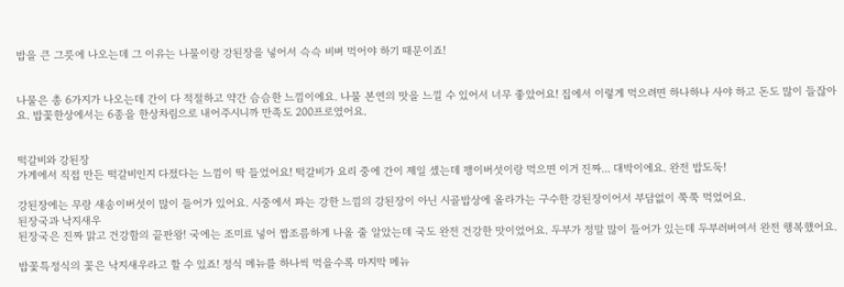밥을 큰 그릇에 나오는데 그 이유는 나물이랑 강된장을 넣어서 슥슥 비벼 먹어야 하기 때문이죠!


나물은 총 6가지가 나오는데 간이 다 적절하고 약간 슴슴한 느낌이에요. 나물 본연의 맛을 느낄 수 있어서 너무 좋았어요! 집에서 이렇게 먹으려면 하나하나 사야 하고 돈도 많이 들잖아요. 밥꽃한상에서는 6종을 한상차림으로 내어주시니까 만족도 200프로였어요.


떡갈비와 강된장
가게에서 직접 만든 떡갈비인지 다졌다는 느낌이 딱 들었어요! 떡갈비가 요리 중에 간이 제일 셌는데 팽이버섯이랑 먹으면 이거 진짜... 대박이에요. 완전 밥도둑!

강된장에는 무랑 새송이버섯이 많이 들어가 있어요. 시중에서 파는 강한 느낌의 강된장이 아닌 시골밥상에 올라가는 구수한 강된장이어서 부담없이 쭉쭉 먹었어요.
된장국과 낙지새우
된장국은 진짜 맑고 건강함의 끝판왕! 국에는 조미료 넣어 짭조름하게 나올 줄 알았는데 국도 완전 건강한 맛이었어요. 두부가 정말 많이 들어가 있는데 두부러버여서 완전 행복했어요.

밥꽃특정식의 꽃은 낙지새우라고 할 수 있죠! 정식 메뉴를 하나씩 먹을수록 마지막 메뉴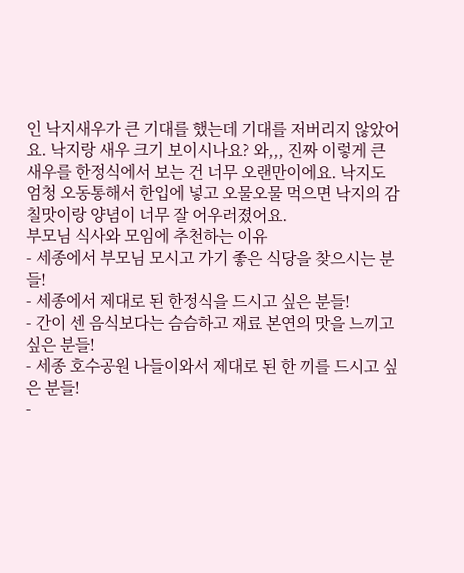인 낙지새우가 큰 기대를 했는데 기대를 저버리지 않았어요. 낙지랑 새우 크기 보이시나요? 와,,, 진짜 이렇게 큰 새우를 한정식에서 보는 건 너무 오랜만이에요. 낙지도 엄청 오동통해서 한입에 넣고 오물오물 먹으면 낙지의 감칠맛이랑 양념이 너무 잘 어우러졌어요.
부모님 식사와 모임에 추천하는 이유
- 세종에서 부모님 모시고 가기 좋은 식당을 찾으시는 분들!
- 세종에서 제대로 된 한정식을 드시고 싶은 분들!
- 간이 센 음식보다는 슴슴하고 재료 본연의 맛을 느끼고 싶은 분들!
- 세종 호수공원 나들이와서 제대로 된 한 끼를 드시고 싶은 분들!
-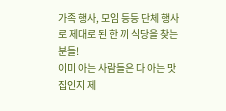가족 행사, 모임 등등 단체 행사로 제대로 된 한 끼 식당을 찾는 분들!
이미 아는 사람들은 다 아는 맛집인지 제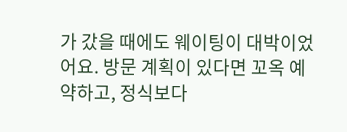가 갔을 때에도 웨이팅이 대박이었어요. 방문 계획이 있다면 꼬옥 예약하고, 정식보다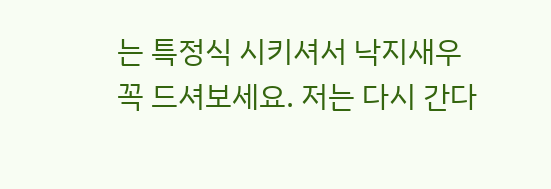는 특정식 시키셔서 낙지새우 꼭 드셔보세요. 저는 다시 간다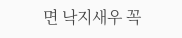면 낙지새우 꼭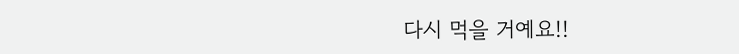다시 먹을 거예요!!